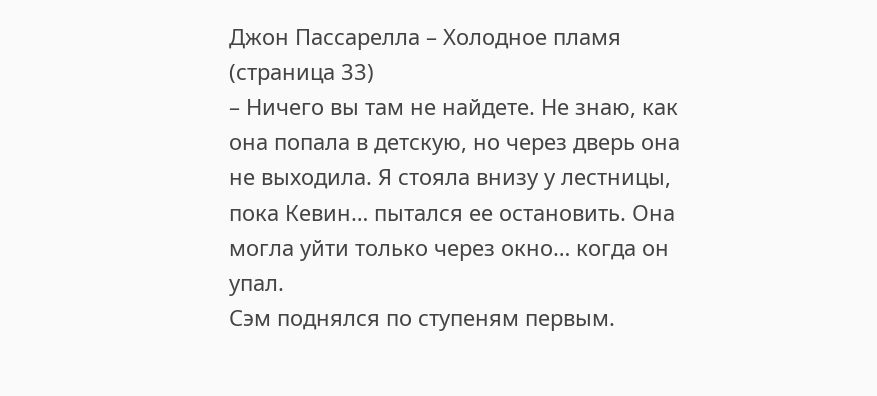Джон Пассарелла – Холодное пламя (страница 33)
– Ничего вы там не найдете. Не знаю, как она попала в детскую, но через дверь она не выходила. Я стояла внизу у лестницы, пока Кевин… пытался ее остановить. Она могла уйти только через окно… когда он упал.
Сэм поднялся по ступеням первым.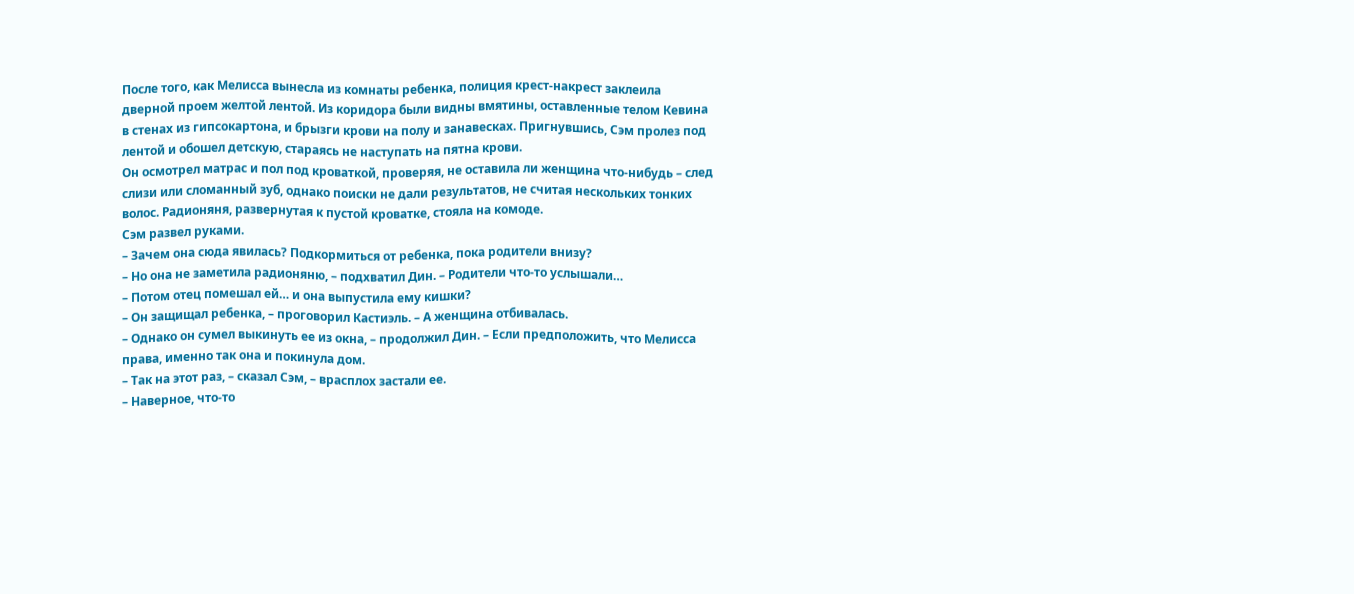После того, как Мелисса вынесла из комнаты ребенка, полиция крест-накрест заклеила дверной проем желтой лентой. Из коридора были видны вмятины, оставленные телом Кевина в стенах из гипсокартона, и брызги крови на полу и занавесках. Пригнувшись, Сэм пролез под лентой и обошел детскую, стараясь не наступать на пятна крови.
Он осмотрел матрас и пол под кроваткой, проверяя, не оставила ли женщина что-нибудь – след слизи или сломанный зуб, однако поиски не дали результатов, не считая нескольких тонких волос. Радионяня, развернутая к пустой кроватке, стояла на комоде.
Сэм развел руками.
– Зачем она сюда явилась? Подкормиться от ребенка, пока родители внизу?
– Но она не заметила радионяню, – подхватил Дин. – Родители что-то услышали…
– Потом отец помешал ей… и она выпустила ему кишки?
– Он защищал ребенка, – проговорил Кастиэль. – А женщина отбивалась.
– Однако он сумел выкинуть ее из окна, – продолжил Дин. – Если предположить, что Мелисса права, именно так она и покинула дом.
– Так на этот раз, – сказал Сэм, – врасплох застали ее.
– Наверное, что-то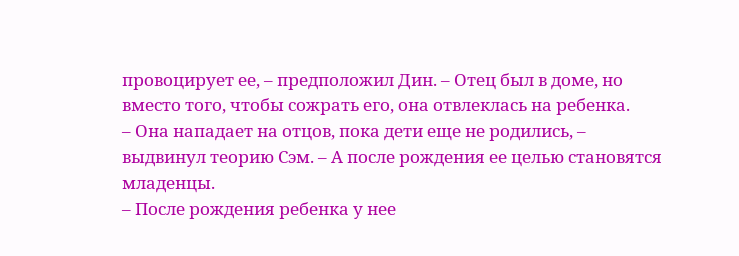провоцирует ее, – предположил Дин. – Отец был в доме, но вместо того, чтобы сожрать его, она отвлеклась на ребенка.
– Она нападает на отцов, пока дети еще не родились, – выдвинул теорию Сэм. – А после рождения ее целью становятся младенцы.
– После рождения ребенка у нее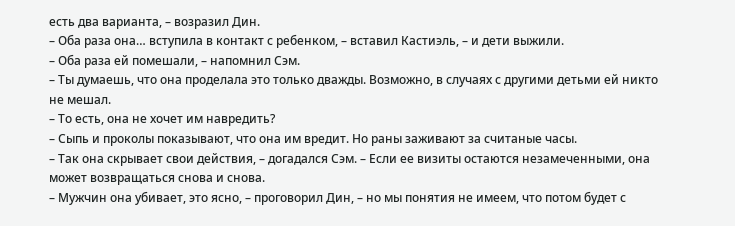есть два варианта, – возразил Дин.
– Оба раза она… вступила в контакт с ребенком, – вставил Кастиэль, – и дети выжили.
– Оба раза ей помешали, – напомнил Сэм.
– Ты думаешь, что она проделала это только дважды. Возможно, в случаях с другими детьми ей никто не мешал.
– То есть, она не хочет им навредить?
– Сыпь и проколы показывают, что она им вредит. Но раны заживают за считаные часы.
– Так она скрывает свои действия, – догадался Сэм. – Если ее визиты остаются незамеченными, она может возвращаться снова и снова.
– Мужчин она убивает, это ясно, – проговорил Дин, – но мы понятия не имеем, что потом будет с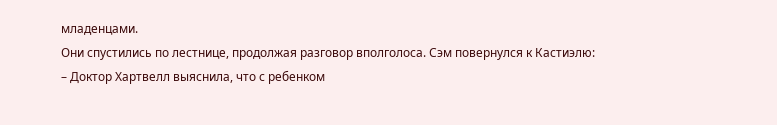младенцами.
Они спустились по лестнице, продолжая разговор вполголоса. Сэм повернулся к Кастиэлю:
– Доктор Хартвелл выяснила, что с ребенком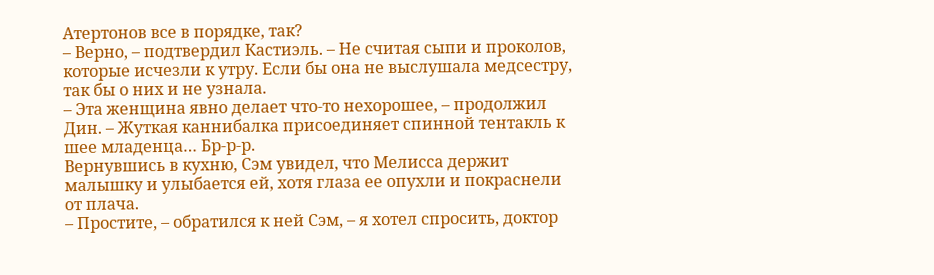Атертонов все в порядке, так?
– Верно, – подтвердил Кастиэль. – Не считая сыпи и проколов, которые исчезли к утру. Если бы она не выслушала медсестру, так бы о них и не узнала.
– Эта женщина явно делает что-то нехорошее, – продолжил Дин. – Жуткая каннибалка присоединяет спинной тентакль к шее младенца… Бр-р-р.
Вернувшись в кухню, Сэм увидел, что Мелисса держит малышку и улыбается ей, хотя глаза ее опухли и покраснели от плача.
– Простите, – обратился к ней Сэм, – я хотел спросить, доктор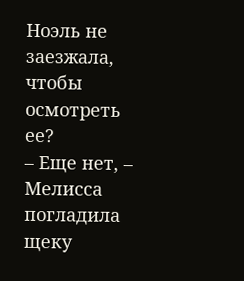Ноэль не заезжала, чтобы осмотреть ее?
– Еще нет, – Мелисса погладила щеку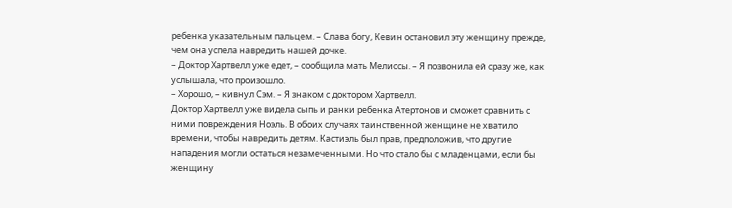ребенка указательным пальцем. – Слава богу, Кевин остановил эту женщину прежде, чем она успела навредить нашей дочке.
– Доктор Хартвелл уже едет, – сообщила мать Мелиссы. – Я позвонила ей сразу же, как услышала, что произошло.
– Хорошо, – кивнул Сэм. – Я знаком с доктором Хартвелл.
Доктор Хартвелл уже видела сыпь и ранки ребенка Атертонов и сможет сравнить с ними повреждения Ноэль. В обоих случаях таинственной женщине не хватило времени, чтобы навредить детям. Кастиэль был прав, предположив, что другие нападения могли остаться незамеченными. Но что стало бы с младенцами, если бы женщину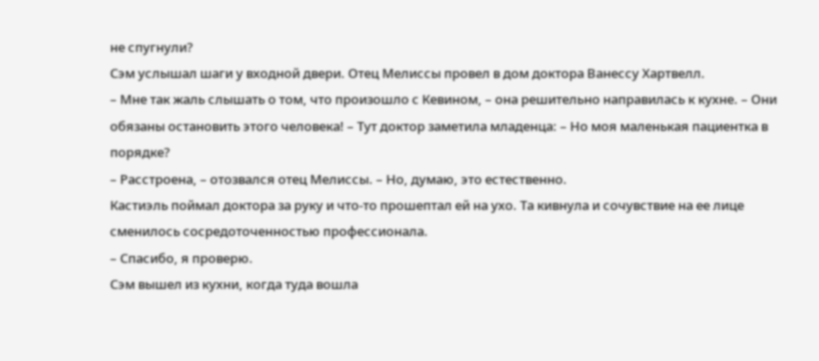не спугнули?
Сэм услышал шаги у входной двери. Отец Мелиссы провел в дом доктора Ванессу Хартвелл.
– Мне так жаль слышать о том, что произошло с Кевином, – она решительно направилась к кухне. – Они обязаны остановить этого человека! – Тут доктор заметила младенца: – Но моя маленькая пациентка в порядке?
– Расстроена, – отозвался отец Мелиссы. – Но, думаю, это естественно.
Кастиэль поймал доктора за руку и что-то прошептал ей на ухо. Та кивнула и сочувствие на ее лице сменилось сосредоточенностью профессионала.
– Спасибо, я проверю.
Сэм вышел из кухни, когда туда вошла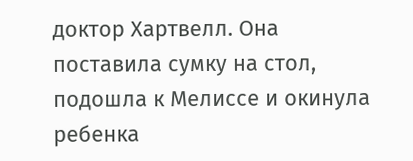доктор Хартвелл. Она поставила сумку на стол, подошла к Мелиссе и окинула ребенка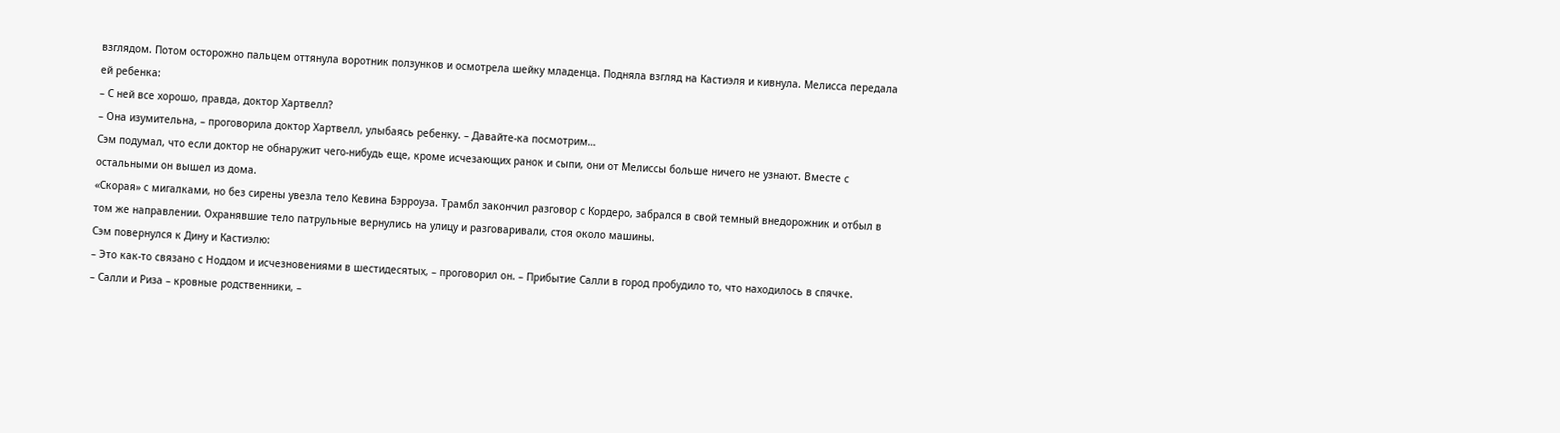взглядом. Потом осторожно пальцем оттянула воротник ползунков и осмотрела шейку младенца. Подняла взгляд на Кастиэля и кивнула. Мелисса передала ей ребенка:
– С ней все хорошо, правда, доктор Хартвелл?
– Она изумительна, – проговорила доктор Хартвелл, улыбаясь ребенку. – Давайте-ка посмотрим…
Сэм подумал, что если доктор не обнаружит чего-нибудь еще, кроме исчезающих ранок и сыпи, они от Мелиссы больше ничего не узнают. Вместе с остальными он вышел из дома.
«Скорая» с мигалками, но без сирены увезла тело Кевина Бэрроуза. Трамбл закончил разговор с Кордеро, забрался в свой темный внедорожник и отбыл в том же направлении. Охранявшие тело патрульные вернулись на улицу и разговаривали, стоя около машины.
Сэм повернулся к Дину и Кастиэлю:
– Это как-то связано с Ноддом и исчезновениями в шестидесятых, – проговорил он. – Прибытие Салли в город пробудило то, что находилось в спячке.
– Салли и Риза – кровные родственники, –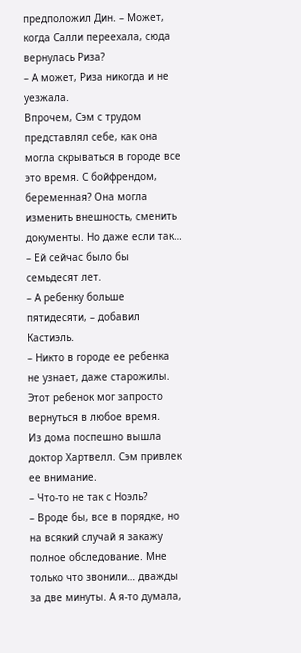предположил Дин. – Может, когда Салли переехала, сюда вернулась Риза?
– А может, Риза никогда и не уезжала.
Впрочем, Сэм с трудом представлял себе, как она могла скрываться в городе все это время. С бойфрендом, беременная? Она могла изменить внешность, сменить документы. Но даже если так…
– Ей сейчас было бы семьдесят лет.
– А ребенку больше пятидесяти, – добавил Кастиэль.
– Никто в городе ее ребенка не узнает, даже старожилы. Этот ребенок мог запросто вернуться в любое время.
Из дома поспешно вышла доктор Хартвелл. Сэм привлек ее внимание.
– Что-то не так с Ноэль?
– Вроде бы, все в порядке, но на всякий случай я закажу полное обследование. Мне только что звонили… дважды за две минуты. А я-то думала,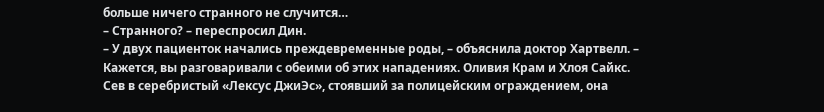больше ничего странного не случится…
– Странного? – переспросил Дин.
– У двух пациенток начались преждевременные роды, – объяснила доктор Хартвелл. – Кажется, вы разговаривали с обеими об этих нападениях. Оливия Крам и Хлоя Сайкс.
Сев в серебристый «Лексус ДжиЭс», стоявший за полицейским ограждением, она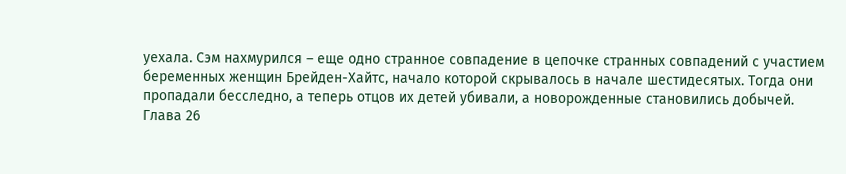уехала. Сэм нахмурился – еще одно странное совпадение в цепочке странных совпадений с участием беременных женщин Брейден-Хайтс, начало которой скрывалось в начале шестидесятых. Тогда они пропадали бесследно, а теперь отцов их детей убивали, а новорожденные становились добычей.
Глава 26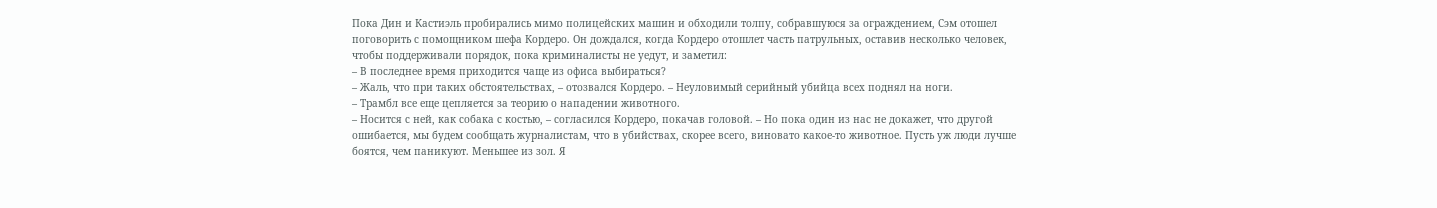Пока Дин и Кастиэль пробирались мимо полицейских машин и обходили толпу, собравшуюся за ограждением, Сэм отошел поговорить с помощником шефа Кордеро. Он дождался, когда Кордеро отошлет часть патрульных, оставив несколько человек, чтобы поддерживали порядок, пока криминалисты не уедут, и заметил:
– В последнее время приходится чаще из офиса выбираться?
– Жаль, что при таких обстоятельствах, – отозвался Кордеро. – Неуловимый серийный убийца всех поднял на ноги.
– Трамбл все еще цепляется за теорию о нападении животного.
– Носится с ней, как собака с костью, – согласился Кордеро, покачав головой. – Но пока один из нас не докажет, что другой ошибается, мы будем сообщать журналистам, что в убийствах, скорее всего, виновато какое-то животное. Пусть уж люди лучше боятся, чем паникуют. Меньшее из зол. Я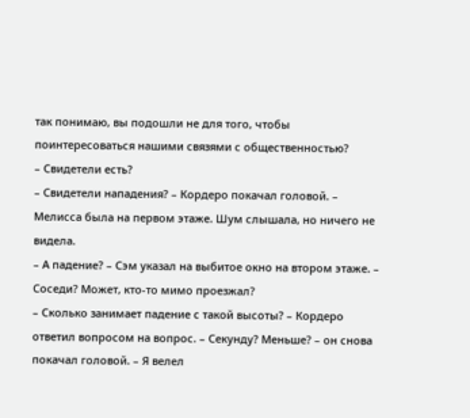так понимаю, вы подошли не для того, чтобы поинтересоваться нашими связями с общественностью?
– Свидетели есть?
– Свидетели нападения? – Кордеро покачал головой. – Мелисса была на первом этаже. Шум слышала, но ничего не видела.
– А падение? – Сэм указал на выбитое окно на втором этаже. – Соседи? Может, кто-то мимо проезжал?
– Сколько занимает падение с такой высоты? – Кордеро ответил вопросом на вопрос. – Секунду? Меньше? – он снова покачал головой. – Я велел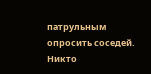патрульным опросить соседей. Никто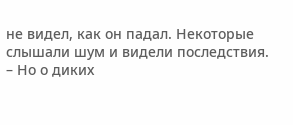не видел, как он падал. Некоторые слышали шум и видели последствия.
– Но о диких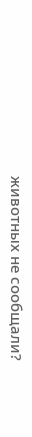животных не сообщали?